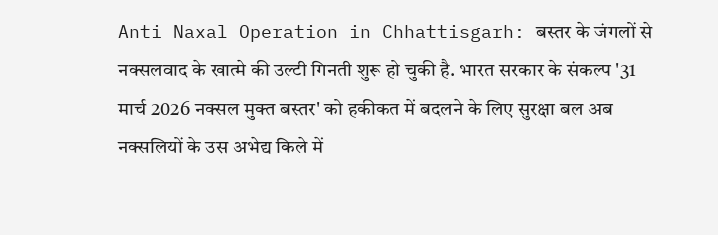Anti Naxal Operation in Chhattisgarh: बस्तर के जंगलों से नक्सलवाद के खात्मे की उल्टी गिनती शुरू हो चुकी है. भारत सरकार के संकल्प '31 मार्च 2026 नक्सल मुक्त बस्तर' को हकीकत में बदलने के लिए सुरक्षा बल अब नक्सलियों के उस अभेद्य किले में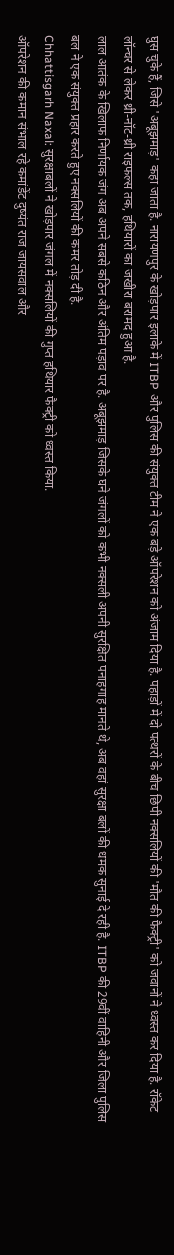घुस चुके हैं, जिसे 'अबूझमाड़' कहा जाता है. नारायणपुर के खोड़पार इलाके में ITBP और पुलिस की संयुक्त टीम ने एक बड़े ऑपरेशन को अंजाम दिया है. पहाड़ों में दो पत्थरों के बीच छिपी नक्सलियों की 'मौत की फैक्ट्री' को जवानों ने ध्वस्त कर दिया है. रॉकेट लॉन्चर से लेकर थ्री-नॉट-थ्री राइफल्स तक, हथियारों का जखीरा बरामद हुआ है.
लाल आतंक के खिलाफ निर्णायक जंग अब अपने सबसे कठिन और अंतिम पड़ाव पर है. अबूझमाड़ जिसके घने जंगलों को कभी नक्सली अपनी सुरक्षित पनाहगाह मानते थे, अब वहां सुरक्षा बलों की धमक सुनाई दे रही है. ITBP की 29वीं वाहिनी और जिला पुलिस बल ने एक संयुक्त प्रहार करते हुए नक्सलियों की कमर तोड़ दी है.
Chhattisgarh Naxal: सुरक्षाबलों ने खोड़पार जंगल में नक्सलियों की गुप्त हथियार फैक्ट्री को ध्वस्त किया.
ऑपरेशन की कमान संभाल रहे कमांडेंट दुष्यंत राज जायसवाल और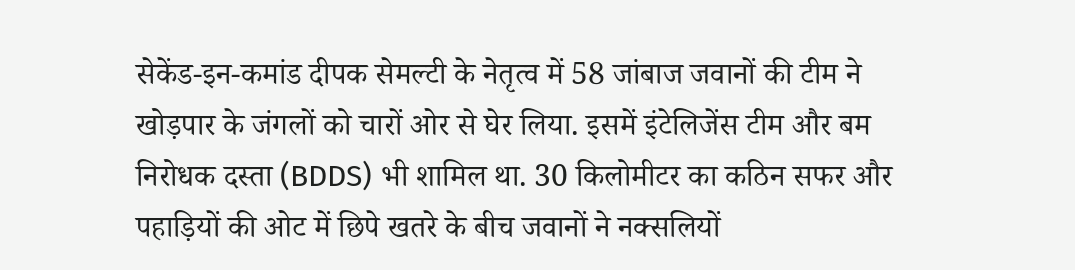सेकेंड-इन-कमांड दीपक सेमल्टी के नेतृत्व में 58 जांबाज जवानों की टीम ने खोड़पार के जंगलों को चारों ओर से घेर लिया. इसमें इंटेलिजेंस टीम और बम निरोधक दस्ता (BDDS) भी शामिल था. 30 किलोमीटर का कठिन सफर और पहाड़ियों की ओट में छिपे खतरे के बीच जवानों ने नक्सलियों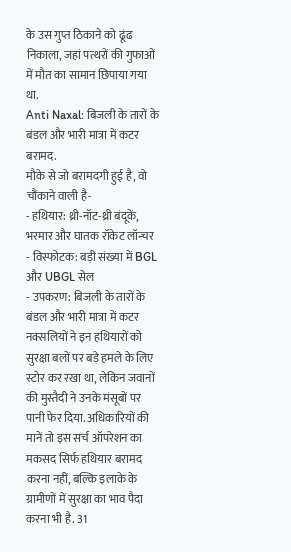के उस गुप्त ठिकाने को ढूंढ निकाला, जहां पत्थरों की गुफाओं में मौत का सामान छिपाया गया था.
Anti Naxal: बिजली के तारों के बंडल और भारी मात्रा में कटर बरामद.
मौके से जो बरामदगी हुई है, वो चौंकाने वाली है-
- हथियार: थ्री-नॉट-थ्री बंदूकें, भरमार और घातक रॉकेट लॉन्चर
- विस्फोटक: बड़ी संख्या में BGL और UBGL सेल
- उपकरण: बिजली के तारों के बंडल और भारी मात्रा में कटर
नक्सलियों ने इन हथियारों को सुरक्षा बलों पर बड़े हमले के लिए स्टोर कर रखा था, लेकिन जवानों की मुस्तैदी ने उनके मंसूबों पर पानी फेर दिया. अधिकारियों की मानें तो इस सर्च ऑपरेशन का मकसद सिर्फ हथियार बरामद करना नहीं, बल्कि इलाके के ग्रामीणों में सुरक्षा का भाव पैदा करना भी है. 31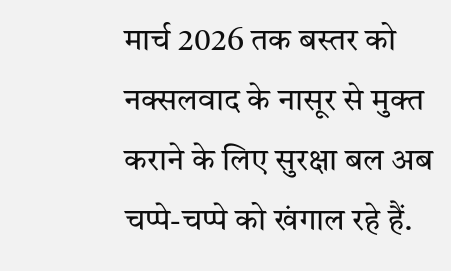मार्च 2026 तक बस्तर को नक्सलवाद के नासूर से मुक्त कराने के लिए सुरक्षा बल अब चप्पे-चप्पे को खंगाल रहे हैं.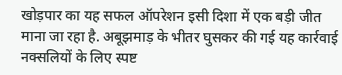खोड़पार का यह सफल ऑपरेशन इसी दिशा में एक बड़ी जीत माना जा रहा है. अबूझमाड़ के भीतर घुसकर की गई यह कार्रवाई नक्सलियों के लिए स्पष्ट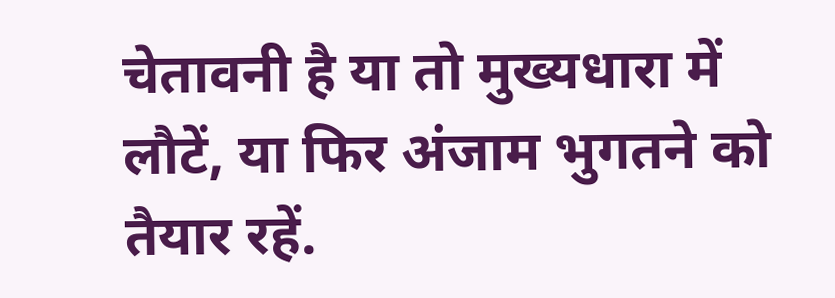चेतावनी है या तो मुख्यधारा में लौटें, या फिर अंजाम भुगतने को तैयार रहें.